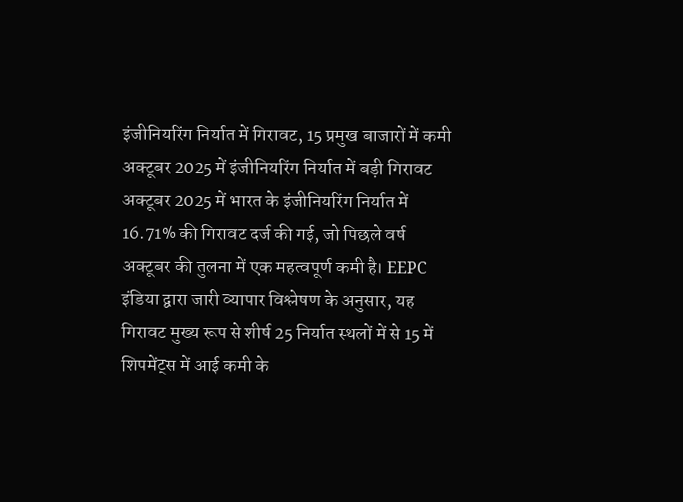इंजीनियरिंग निर्यात में गिरावट, 15 प्रमुख बाजारों में कमी
अक्टूबर 2025 में इंजीनियरिंग निर्यात में बड़ी गिरावट
अक्टूबर 2025 में भारत के इंजीनियरिंग निर्यात में 16.71% की गिरावट दर्ज की गई, जो पिछले वर्ष अक्टूबर की तुलना में एक महत्वपूर्ण कमी है। EEPC इंडिया द्वारा जारी व्यापार विश्लेषण के अनुसार, यह गिरावट मुख्य रूप से शीर्ष 25 निर्यात स्थलों में से 15 में शिपमेंट्स में आई कमी के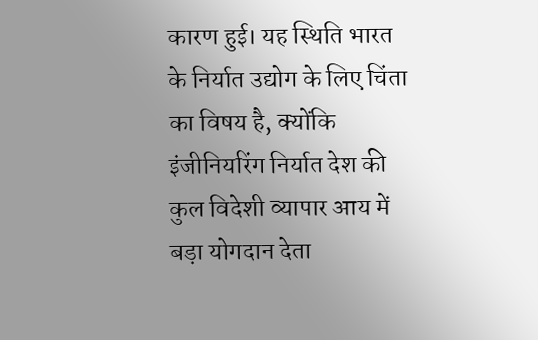कारण हुई। यह स्थिति भारत के निर्यात उद्योग के लिए चिंता का विषय है, क्योंकि इंजीनियरिंग निर्यात देश की कुल विदेशी व्यापार आय में बड़ा योगदान देता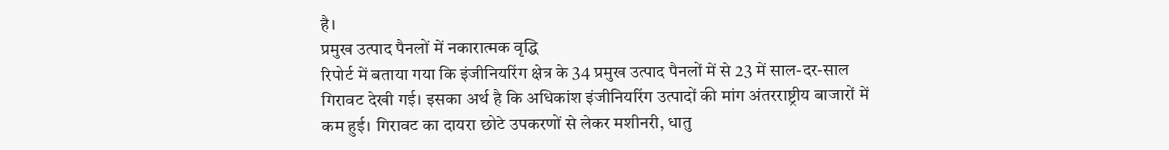है।
प्रमुख उत्पाद पैनलों में नकारात्मक वृद्धि
रिपोर्ट में बताया गया कि इंजीनियरिंग क्षेत्र के 34 प्रमुख उत्पाद पैनलों में से 23 में साल-दर-साल गिरावट देखी गई। इसका अर्थ है कि अधिकांश इंजीनियरिंग उत्पादों की मांग अंतरराष्ट्रीय बाजारों में कम हुई। गिरावट का दायरा छोटे उपकरणों से लेकर मशीनरी, धातु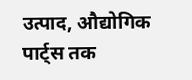उत्पाद, औद्योगिक पार्ट्स तक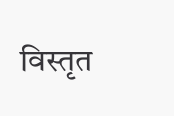विस्तृत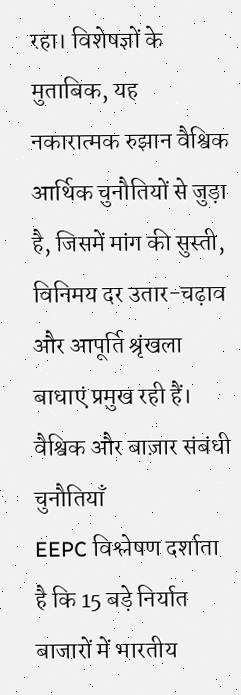रहा। विशेषज्ञों के मुताबिक, यह नकारात्मक रुझान वैश्विक आर्थिक चुनौतियों से जुड़ा है, जिसमें मांग की सुस्ती, विनिमय दर उतार-चढ़ाव और आपूर्ति श्रृंखला बाधाएं प्रमुख रही हैं।
वैश्विक और बाज़ार संबंधी चुनौतियाँ
EEPC विश्लेषण दर्शाता है कि 15 बड़े निर्यात बाजारों में भारतीय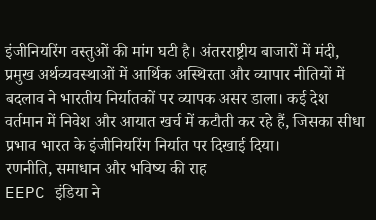इंजीनियरिंग वस्तुओं की मांग घटी है। अंतरराष्ट्रीय बाजारों में मंदी, प्रमुख अर्थव्यवस्थाओं में आर्थिक अस्थिरता और व्यापार नीतियों में बदलाव ने भारतीय निर्यातकों पर व्यापक असर डाला। कई देश वर्तमान में निवेश और आयात खर्च में कटौती कर रहे हैं, जिसका सीधा प्रभाव भारत के इंजीनियरिंग निर्यात पर दिखाई दिया।
रणनीति, समाधान और भविष्य की राह
EEPC इंडिया ने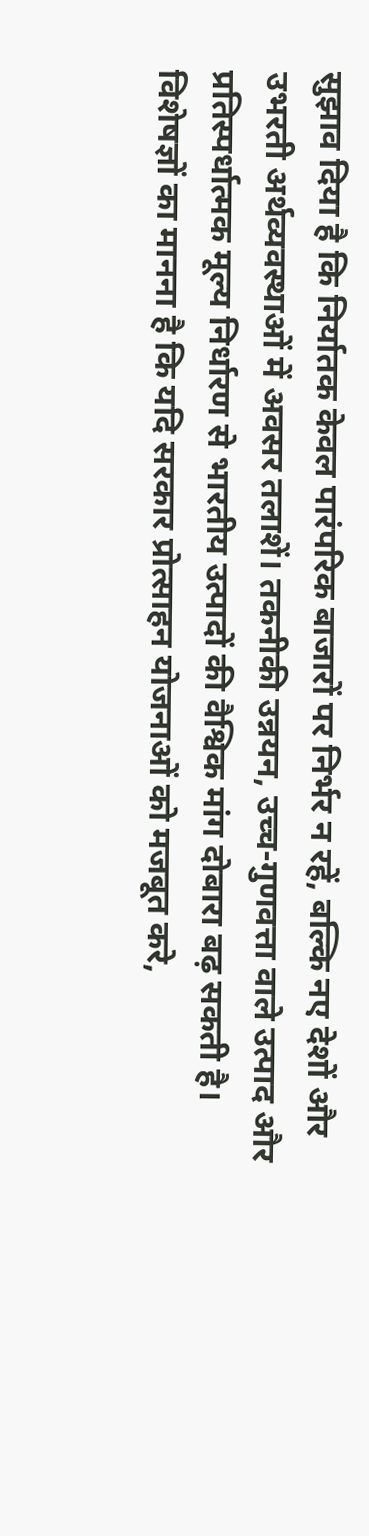सुझाव दिया है कि निर्यातक केवल पारंपरिक बाजारों पर निर्भर न रहें, बल्कि नए देशों और उभरती अर्थव्यवस्थाओं में अवसर तलाशें। तकनीकी उन्नयन, उच्च-गुणवत्ता वाले उत्पाद और प्रतिस्पर्धात्मक मूल्य निर्धारण से भारतीय उत्पादों की वैश्विक मांग दोबारा बढ़ सकती है। विशेषज्ञों का मानना है कि यदि सरकार प्रोत्साहन योजनाओं को मजबूत करे,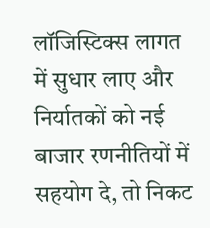लॉजिस्टिक्स लागत में सुधार लाए और निर्यातकों को नई बाजार रणनीतियों में सहयोग दे, तो निकट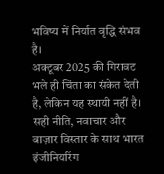भविष्य में निर्यात वृद्धि संभव है।
अक्टूबर 2025 की गिरावट भले ही चिंता का संकेत देती है, लेकिन यह स्थायी नहीं है। सही नीति, नवाचार और बाज़ार विस्तार के साथ भारत इंजीनियरिंग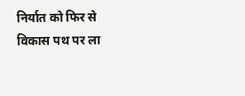निर्यात को फिर से विकास पथ पर ला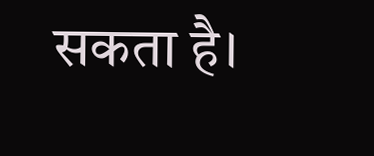सकता है।